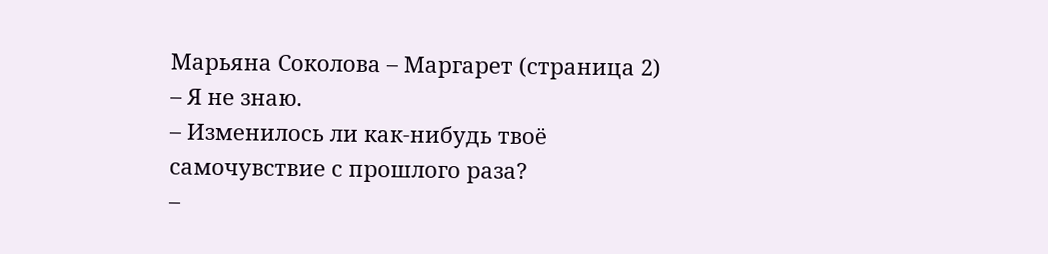Марьяна Соколова – Маргарет (страница 2)
– Я не знаю.
– Изменилось ли как-нибудь твоё самочувствие с прошлого раза?
–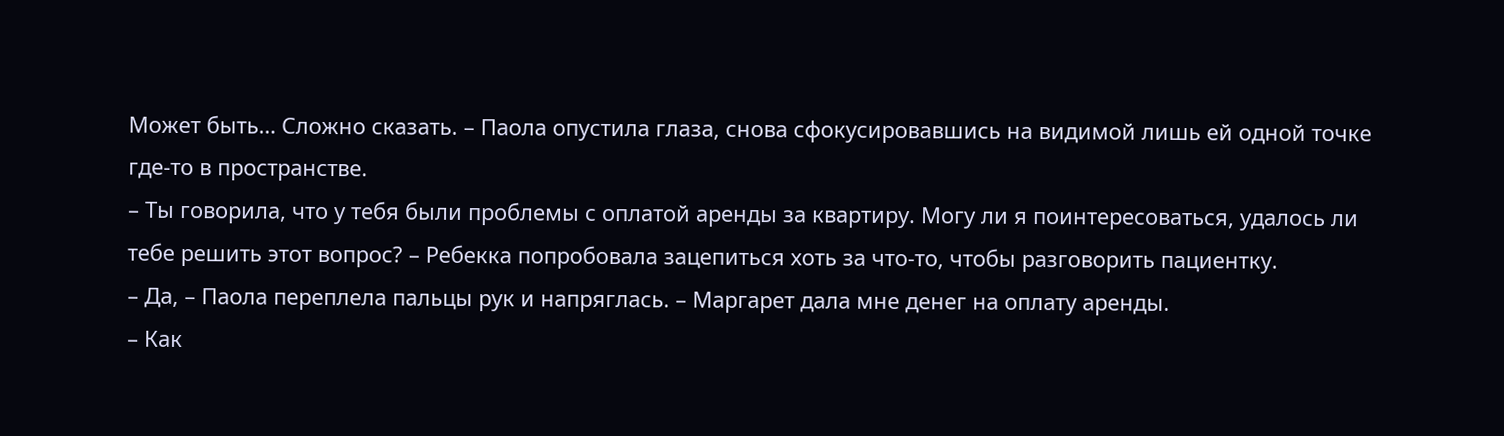Может быть… Сложно сказать. – Паола опустила глаза, снова сфокусировавшись на видимой лишь ей одной точке где-то в пространстве.
– Ты говорила, что у тебя были проблемы с оплатой аренды за квартиру. Могу ли я поинтересоваться, удалось ли тебе решить этот вопрос? – Ребекка попробовала зацепиться хоть за что-то, чтобы разговорить пациентку.
– Да, – Паола переплела пальцы рук и напряглась. – Маргарет дала мне денег на оплату аренды.
– Как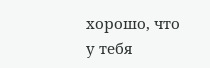хорошо, что у тебя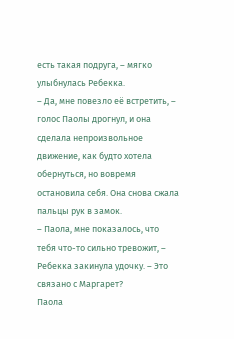есть такая подруга, – мягко улыбнулась Ребекка.
– Да, мне повезло её встретить, – голос Паолы дрогнул, и она сделала непроизвольное движение, как будто хотела обернуться, но вовремя остановила себя. Она снова сжала пальцы рук в замок.
– Паола, мне показалось, что тебя что-то сильно тревожит, – Ребекка закинула удочку. – Это связано с Маргарет?
Паола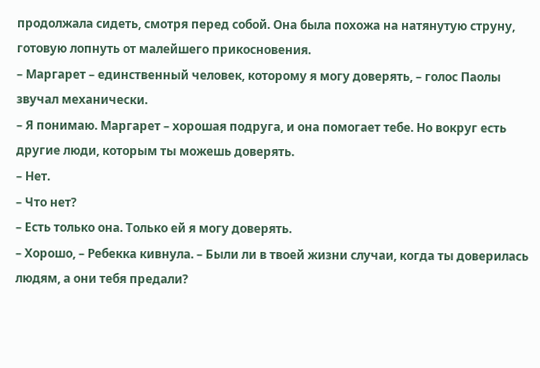продолжала сидеть, смотря перед собой. Она была похожа на натянутую струну, готовую лопнуть от малейшего прикосновения.
– Маргарет – единственный человек, которому я могу доверять, – голос Паолы звучал механически.
– Я понимаю. Маргарет – хорошая подруга, и она помогает тебе. Но вокруг есть другие люди, которым ты можешь доверять.
– Нет.
– Что нет?
– Есть только она. Только ей я могу доверять.
– Хорошо, – Ребекка кивнула. – Были ли в твоей жизни случаи, когда ты доверилась людям, а они тебя предали?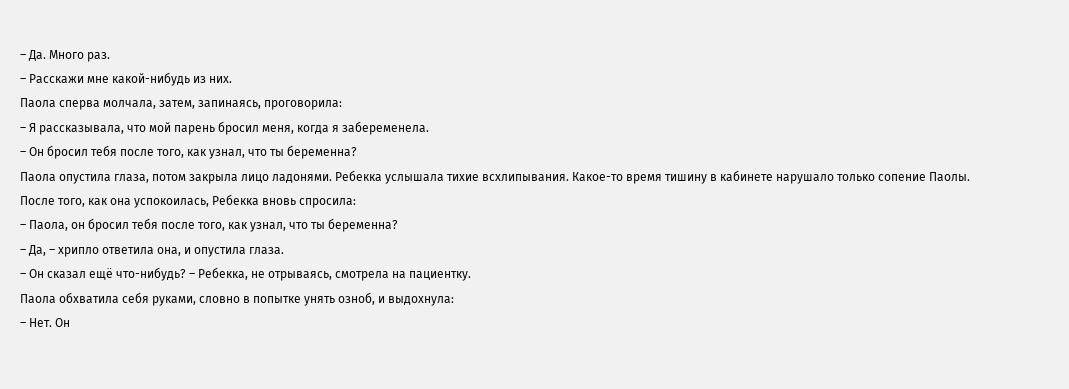– Да. Много раз.
– Расскажи мне какой-нибудь из них.
Паола сперва молчала, затем, запинаясь, проговорила:
– Я рассказывала, что мой парень бросил меня, когда я забеременела.
– Он бросил тебя после того, как узнал, что ты беременна?
Паола опустила глаза, потом закрыла лицо ладонями. Ребекка услышала тихие всхлипывания. Какое-то время тишину в кабинете нарушало только сопение Паолы.
После того, как она успокоилась, Ребекка вновь спросила:
– Паола, он бросил тебя после того, как узнал, что ты беременна?
– Да, – хрипло ответила она, и опустила глаза.
– Он сказал ещё что-нибудь? – Ребекка, не отрываясь, смотрела на пациентку.
Паола обхватила себя руками, словно в попытке унять озноб, и выдохнула:
– Нет. Он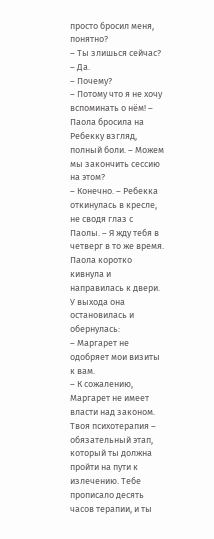просто бросил меня, понятно?
– Ты злишься сейчас?
– Да.
– Почему?
– Потому что я не хочу вспоминать о нём! – Паола бросила на Ребекку взгляд, полный боли. – Можем мы закончить сессию на этом?
– Конечно. – Ребекка откинулась в кресле, не сводя глаз с Паолы. – Я жду тебя в четверг в то же время.
Паола коротко кивнула и направилась к двери. У выхода она остановилась и обернулась:
– Маргарет не одобряет мои визиты к вам.
– К сожалению, Маргарет не имеет власти над законом. Твоя психотерапия – обязательный этап, который ты должна пройти на пути к излечению. Тебе прописало десять часов терапии, и ты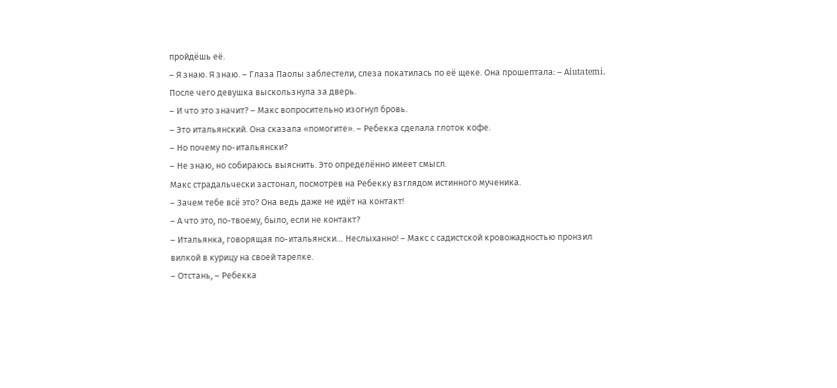пройдёшь её.
– Я знаю. Я знаю. – Глаза Паолы заблестели, слеза покатилась по её щеке. Она прошептала: – Аiutatemi.
После чего девушка выскользнула за дверь.
– И что это значит? – Макс вопросительно изогнул бровь.
– Это итальянский. Она сказала «помогите». – Ребекка сделала глоток кофе.
– Но почему по-итальянски?
– Не знаю, но собираюсь выяснить. Это определённо имеет смысл.
Макс страдальчески застонал, посмотрев на Ребекку взглядом истинного мученика.
– Зачем тебе всё это? Она ведь даже не идёт на контакт!
– А что это, по-твоему, было, если не контакт?
– Итальянка, говорящая по-итальянски… Неслыханно! – Макс с садистской кровожадностью пронзил вилкой в курицу на своей тарелке.
– Отстань, – Ребекка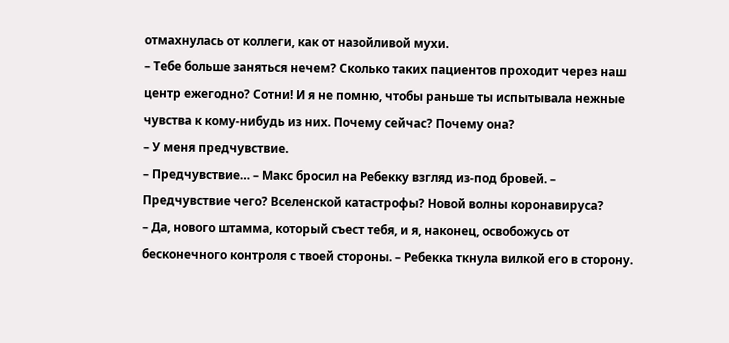отмахнулась от коллеги, как от назойливой мухи.
– Тебе больше заняться нечем? Сколько таких пациентов проходит через наш центр ежегодно? Сотни! И я не помню, чтобы раньше ты испытывала нежные чувства к кому-нибудь из них. Почему сейчас? Почему она?
– У меня предчувствие.
– Предчувствие… – Макс бросил на Ребекку взгляд из-под бровей. – Предчувствие чего? Вселенской катастрофы? Новой волны коронавируса?
– Да, нового штамма, который съест тебя, и я, наконец, освобожусь от бесконечного контроля с твоей стороны. – Ребекка ткнула вилкой его в сторону.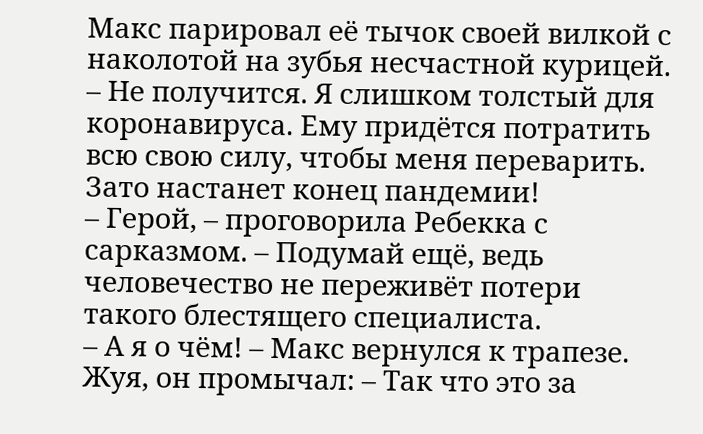Макс парировал её тычок своей вилкой с наколотой на зубья несчастной курицей.
– Не получится. Я слишком толстый для коронавируса. Ему придётся потратить всю свою силу, чтобы меня переварить. Зато настанет конец пандемии!
– Герой, – проговорила Ребекка с сарказмом. – Подумай ещё, ведь человечество не переживёт потери такого блестящего специалиста.
– А я о чём! – Макс вернулся к трапезе. Жуя, он промычал: – Так что это за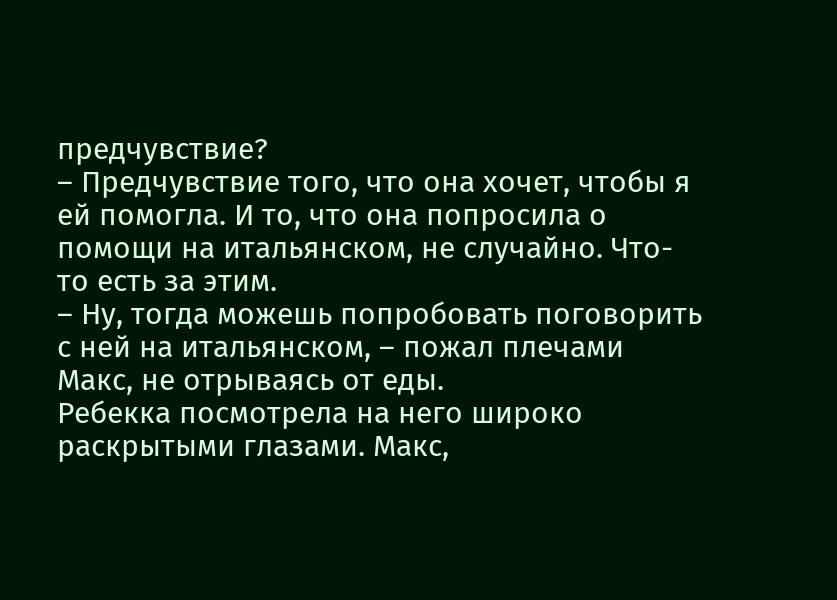предчувствие?
– Предчувствие того, что она хочет, чтобы я ей помогла. И то, что она попросила о помощи на итальянском, не случайно. Что-то есть за этим.
– Ну, тогда можешь попробовать поговорить с ней на итальянском, – пожал плечами Макс, не отрываясь от еды.
Ребекка посмотрела на него широко раскрытыми глазами. Макс,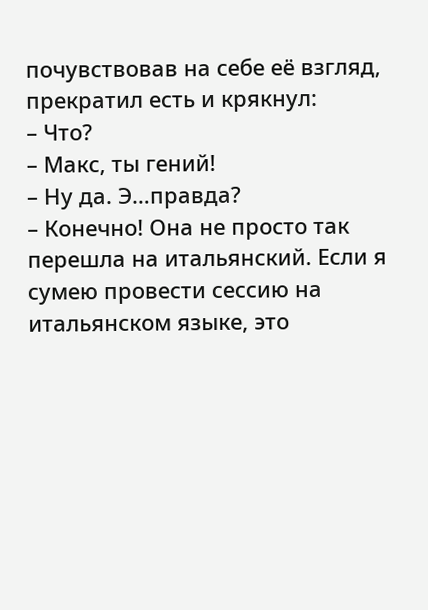почувствовав на себе её взгляд, прекратил есть и крякнул:
– Что?
– Макс, ты гений!
– Ну да. Э…правда?
– Конечно! Она не просто так перешла на итальянский. Если я сумею провести сессию на итальянском языке, это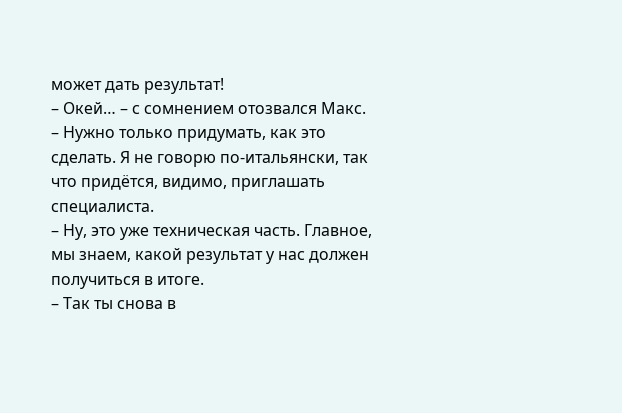может дать результат!
– Окей… – с сомнением отозвался Макс.
– Нужно только придумать, как это сделать. Я не говорю по-итальянски, так что придётся, видимо, приглашать специалиста.
– Ну, это уже техническая часть. Главное, мы знаем, какой результат у нас должен получиться в итоге.
– Так ты снова в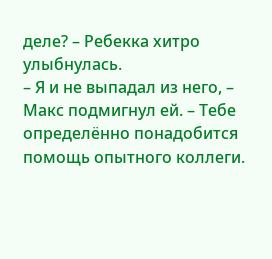деле? – Ребекка хитро улыбнулась.
– Я и не выпадал из него, – Макс подмигнул ей. – Тебе определённо понадобится помощь опытного коллеги.